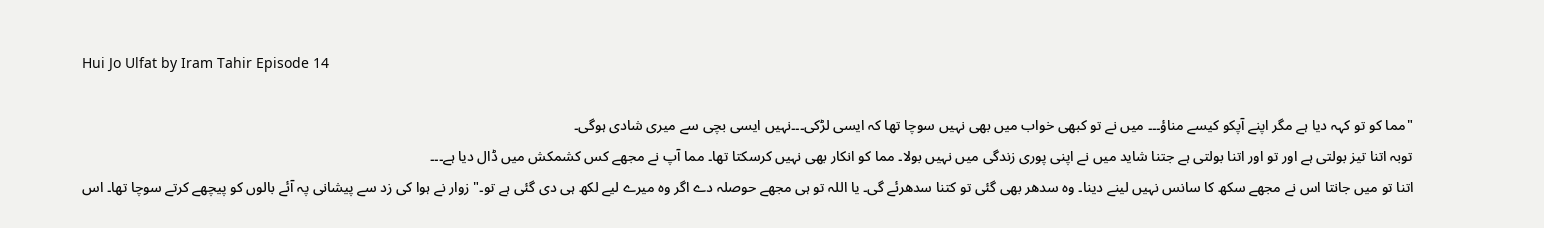Hui Jo Ulfat by Iram Tahir Episode 14

"مما کو تو کہہ دیا ہے مگر اپنے آپکو کیسے مناؤ۔۔۔ میں نے تو کبھی خواب میں بھی نہیں سوچا تھا کہ ایسی لڑکی۔۔۔نہیں ایسی بچی سے میری شادی ہوگی۔
توبہ اتنا تیز بولتی ہے اور تو اور اتنا بولتی ہے جتنا شاید میں نے اپنی پوری زندگی میں نہیں بولا۔ مما کو انکار بھی نہیں کرسکتا تھا۔ مما آپ نے مجھے کس کشمکش میں ڈال دیا ہے۔۔۔
اتنا تو میں جانتا اس نے مجھے سکھ کا سانس نہیں لینے دینا۔ وہ سدھر بھی گئی تو کتنا سدھرئے گی۔ یا اللہ تو ہی مجھے حوصلہ دے اگر وہ میرے لیے لکھ ہی دی گئی ہے تو۔" زوار نے ہوا کی زد سے پیشانی پہ آئے بالوں کو پیچھے کرتے سوچا تھا۔ اس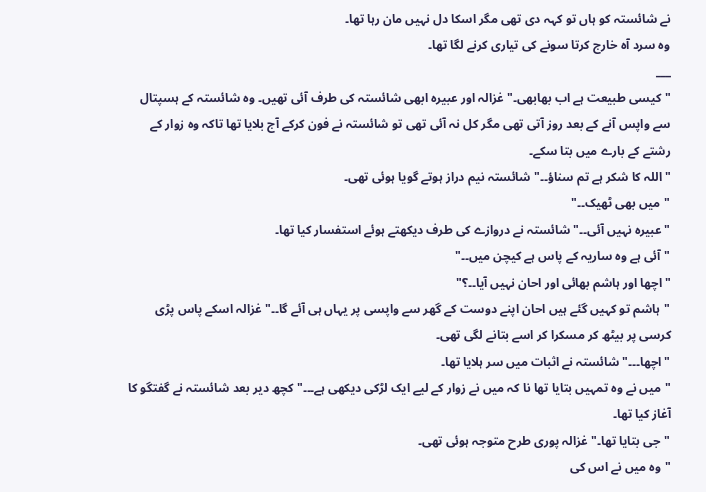نے شائستہ کو ہاں تو کہہ دی تھی مگر اسکا دل نہیں مان رہا تھا۔
وہ سرد آہ خارج کرتا سونے کی تیاری کرنے لگا تھا۔
___
"کیسی طبیعت ہے اب بھابھی۔"غزالہ اور عبیرہ ابھی شائستہ کی طرف آئی تھیں۔ وہ شائستہ کے ہسپتال سے واپس آنے کے بعد روز آتی تھی مگر کل نہ آئی تھی تو شائستہ نے فون کرکے آج بلایا تھا تاکہ وہ زوار کے رشتے کے بارے میں بتا سکے۔
"اللہ کا شکر ہے تم سناؤ۔۔" شائستہ نیم دراز ہوتے گویا ہوئی تھی۔
"میں بھی ٹھیک۔۔"
"عبیرہ نہیں آئی۔۔" شائستہ نے دروازے کی طرف دیکھتے ہوئے استفسار کیا تھا۔
"آئی ہے وہ ساریہ کے پاس ہے کیچن میں۔۔"
"اچھا اور ہاشم بھائی اور احان نہیں آیا۔۔؟"
"ہاشم تو کہیں گئے ہیں احان اپنے دوست کے گھر سے واپسی پر یہاں ہی آئے گا۔۔" غزالہ اسکے پاس پڑی کرسی پر بیٹھ کر مسکرا کر اسے بتانے لگی تھی۔
"اچھا۔۔۔" شائستہ نے اثبات میں سر ہلایا تھا۔
"میں نے وہ تمہیں بتایا تھا نا کہ میں نے زوار کے لیے ایک لڑکی دیکھی ہے۔۔۔" کچھ دیر بعد شائستہ نے گفتگو کا آغاز کیا تھا۔
"جی بتایا تھا۔" غزالہ پوری طرح متوجہ ہوئی تھی۔
"وہ میں نے اس کی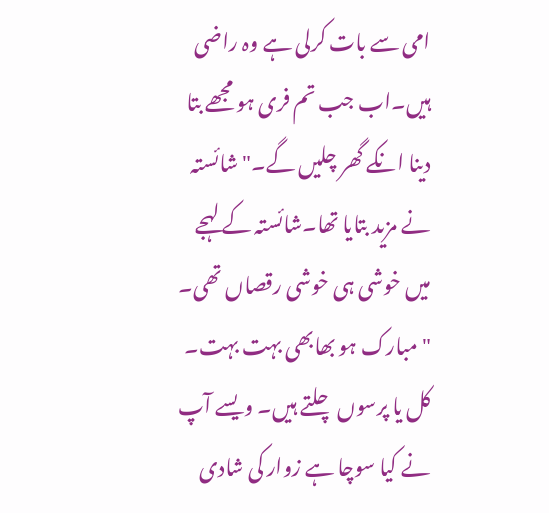امی سے بات کرلی ہے وہ راضی ہیں۔اب جب تم فری ہو مجھے بتا دینا انکے گھر چلیں گے۔" شائستہ نے مزید بتایا تھا۔شائستہ کے لہجے میں خوشی ہی خوشی رقصاں تھی۔
"مبارک ہو بھابھی بہت بہت۔ کل یا پرسوں چلتے ہیں۔ ویسے آپ نے کیا سوچا ہے زوار کی شادی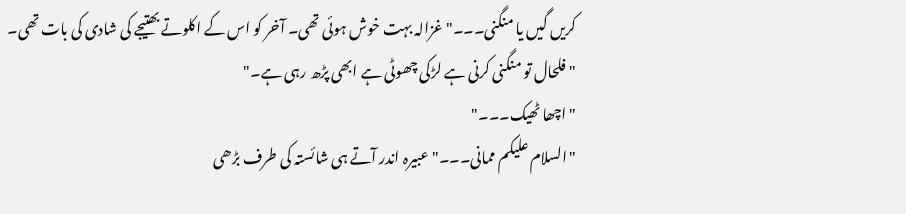کریں گیں یا منگنی۔۔۔" غزالہ بہت خوش ہوئی تھی۔ آخر کو اس کے اکلوتے بھتیجے کی شادی کی بات تھی۔
"فلحال تو منگنی کرنی ہے لڑکی چھوٹی ہے ابھی پڑھ رہی ہے۔"
"اچھا ٹھیک۔۔۔"
"السلام علیکم ممانی۔۔۔" عبیرہ اندر آتے ہی شائستہ کی طرف بڑھی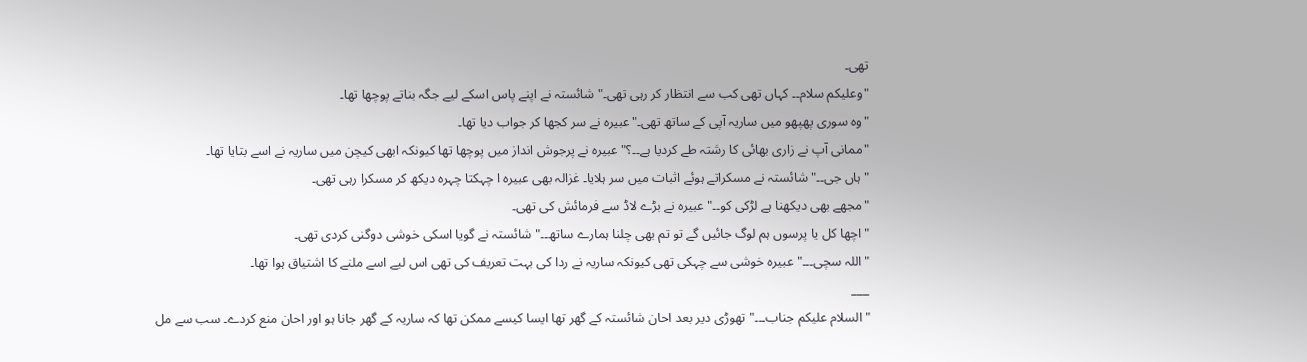تھی۔
"وعلیکم سلام۔۔ کہاں تھی کب سے انتظار کر رہی تھی۔" شائستہ نے اپنے پاس اسکے لیے جگہ بناتے پوچھا تھا۔
"وہ سوری پھپھو میں ساریہ آپی کے ساتھ تھی۔"عبیرہ نے سر کجھا کر جواب دیا تھا۔
"ممانی آپ نے زاری بھائی کا رشتہ طے کردیا ہے۔۔؟" عبیرہ نے پرجوش انداز میں پوچھا تھا کیونکہ ابھی کیچن میں ساریہ نے اسے بتایا تھا۔
"ہاں جی۔۔" شائستہ نے مسکراتے ہوئے اثبات میں سر ہلایا۔ غزالہ بھی عبیرہ ا چہکتا چہرہ دیکھ کر مسکرا رہی تھی۔
"مجھے بھی دیکھنا ہے لڑکی کو۔۔" عبیرہ نے بڑے لاڈ سے فرمائش کی تھی۔
"اچھا کل یا پرسوں ہم لوگ جائیں گے تو تم بھی چلنا ہمارے ساتھ۔۔" شائستہ نے گویا اسکی خوشی دوگنی کردی تھی۔
"اللہ سچی۔۔۔" عبیرہ خوشی سے چہکی تھی کیونکہ ساریہ نے ردا کی بہت تعریف کی تھی اس لیے اسے ملنے کا اشتیاق ہوا تھا۔
___
"السلام علیکم جناب۔۔۔" تھوڑی دیر بعد احان شائستہ کے گھر تھا ایسا کیسے ممکن تھا کہ ساریہ کے گھر جانا ہو اور احان منع کردے۔ سب سے مل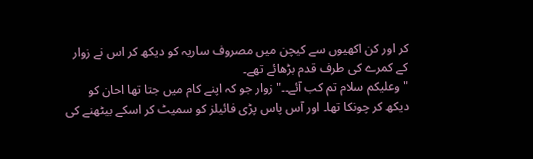کر اور کن اکھیوں سے کیچن میں مصروف ساریہ کو دیکھ کر اس نے زوار کے کمرے کی طرف قدم بڑھائے تھے۔
"وعلیکم سلام تم کب آئے۔۔" زوار جو کہ اپنے کام میں جتا تھا احان کو دیکھ کر چونکا تھا۔ اور آس پاس پڑی فائیلز کو سمیٹ کر اسکے بیٹھنے کی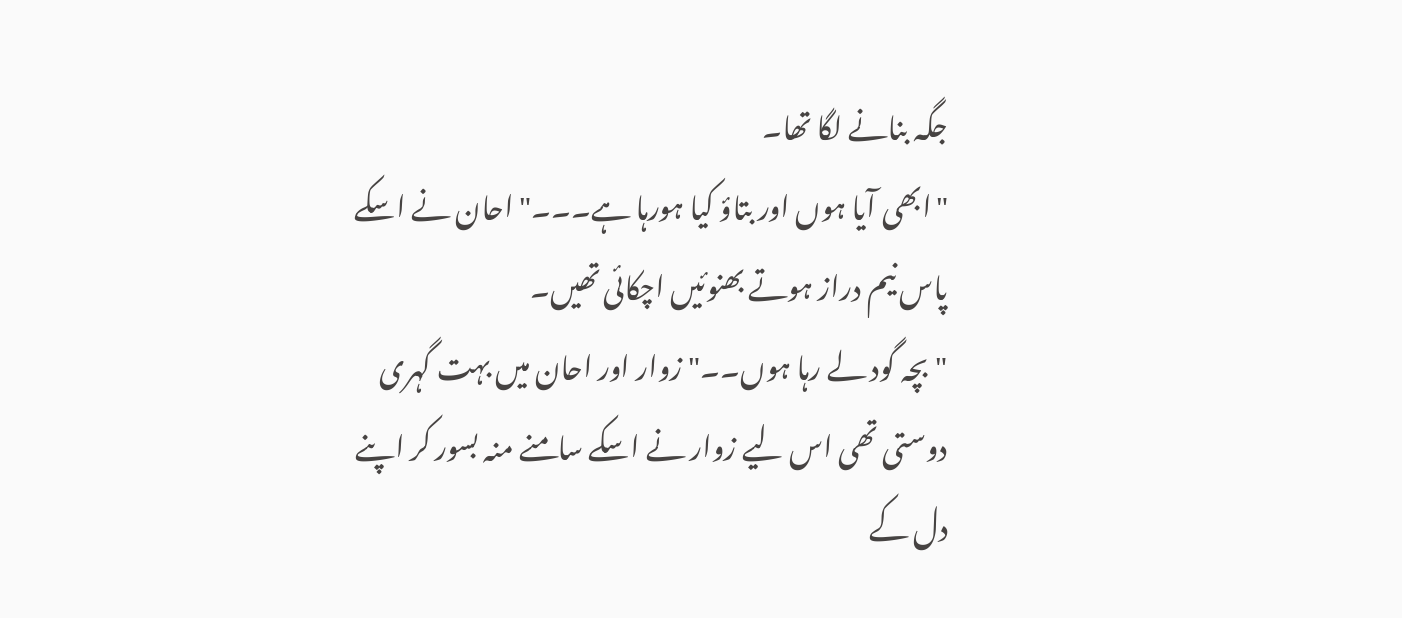جگہ بنانے لگا تھا۔
"ابھی آیا ہوں اور بتاؤ کیا ہورہا ہے۔۔۔" احان نے اسکے پاس نیم دراز ہوتے بھنوئیں اچکائی تھیں۔
"بچہ گود لے رہا ہوں۔۔" زوار اور احان میں بہت گہری دوستی تھی اس لیے زوار نے اسکے سامنے منہ بسور کر اپنے دل کے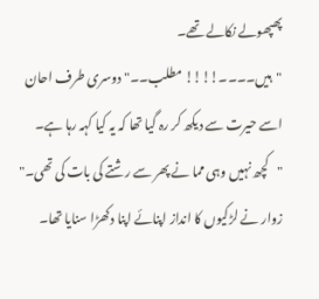پھپھولے نکالے تھے۔
"ہیں۔۔۔۔!!!! مطلب۔۔" دوسری طرف احان اسے حیرت سے دیکھ کر رہ گیا تھا کہ یہ کیا کہہ رہا ہے۔
"کچھ نہیں وہی مما نے پھر سے رشتے کی بات کی تھی۔" زوار نے لڑکیوں کا انداز اپنائے اپنا دکھڑا سنایا تھا۔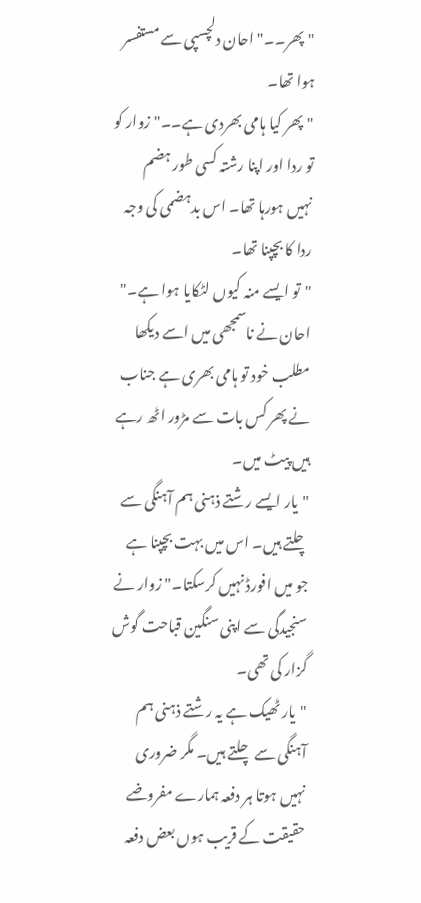"پھر۔۔" احان دلچسپی سے مستفسر ہوا تھا۔
"پھر کیا ہامی بھردی ہے۔۔" زوار کو تو ردا اور اپنا رشتہ کسی طور ہضم نہیں ہورہا تھا۔ اس بدہضمی کی وجہ ردا کا بچپنا تھا۔
"تو ایسے منہ کیوں لٹکایا ہوا ہے۔" احان نے ناسمجھی میں اسے دیکھا مطلب خود تو ہامی بھری ہے جناب نے پھر کس بات سے مڑور اٹھ رہے ہیں پیٹ میں۔
"یار ایسے رشتے ذہنی ہم آہنگی سے چلتے ہیں۔ اس میں بہت بچپنا ہے جو میں افورڈ نہیں کرسکتا۔" زوار نے سنجیدگی سے اپنی سنگین قباحت گوش گزار کی تھی۔
"یار ٹھیک ہے یہ رشتے ذہنی ہم آہنگی سے چلتے ہیں۔ مگر ضروری نہیں ہوتا ہر دفعہ ہمارے مفروضے حقیقت کے قریب ہوں بعض دفعہ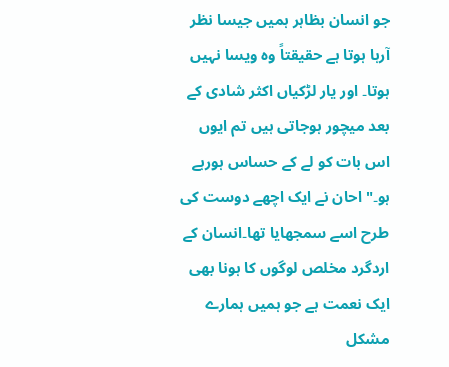جو انسان بظاہر ہمیں جیسا نظر آرہا ہوتا ہے حقیقتاً وہ ویسا نہیں ہوتا۔ اور یار لڑکیاں اکثر شادی کے بعد میچور ہوجاتی ہیں تم ایوں اس بات کو لے کے حساس ہورہے ہو۔" احان نے ایک اچھے دوست کی طرح اسے سمجھایا تھا۔انسان کے اردگرد مخلص لوگوں کا ہونا بھی ایک نعمت ہے جو ہمیں ہمارے مشکل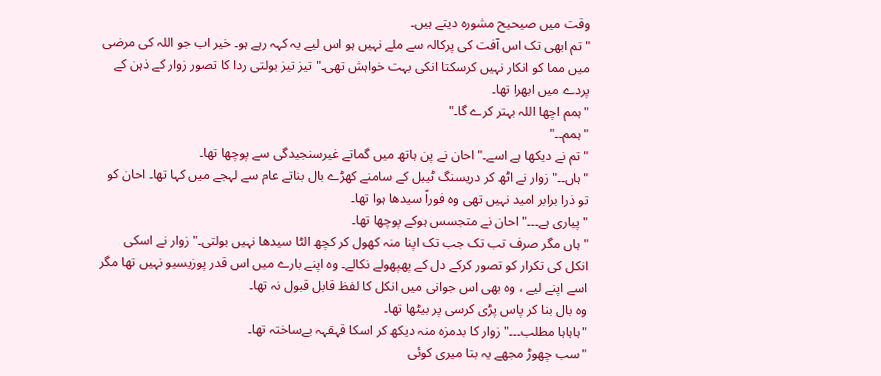وقت میں صیحیح مشورہ دیتے ہیں۔
"تم ابھی تک اس آفت کی پرکالہ سے ملے نہیں ہو اس لیے یہ کہہ رہے ہو۔ خیر اب جو اللہ کی مرضی میں مما کو انکار نہیں کرسکتا انکی بہت خواہش تھی۔" تیز تیز بولتی ردا کا تصور زوار کے ذہن کے پردے میں ابھرا تھا۔
"ہمم اچھا اللہ بہتر کرے گا۔"
"ہمم۔۔"
"تم نے دیکھا ہے اسے۔" احان نے پن ہاتھ میں گماتے غیرسنجیدگی سے پوچھا تھا۔
"ہاں۔۔" زوار نے اٹھ کر دریسنگ ٹیبل کے سامنے کھڑے بال بناتے عام سے لہجے میں کہا تھا۔ احان کو تو ذرا برابر امید نہیں تھی وہ فوراً سیدھا ہوا تھا۔
"پیاری ہے۔۔۔" احان نے متجسس ہوکے پوچھا تھا۔
"ہاں مگر صرف تب تک جب تک اپنا منہ کھول کر کچھ الٹا سیدھا نہیں بولتی۔" زوار نے اسکی انکل کی تکرار کو تصور کرکے دل کے پھپھولے نکالے۔ وہ اپنے بارے میں اس قدر پوزیسیو نہیں تھا مگر اسے اپنے لیے ، وہ بھی اس جوانی میں انکل کا لفظ قابل قبول نہ تھا۔
وہ بال بنا کر پاس پڑی کرسی پر بیٹھا تھا۔
"ہاہاہا مطلب۔۔۔" زوار کا بدمزہ منہ دیکھ کر اسکا قہقہہ بےساختہ تھا۔
"سب چھوڑ مجھے یہ بتا میری کوئی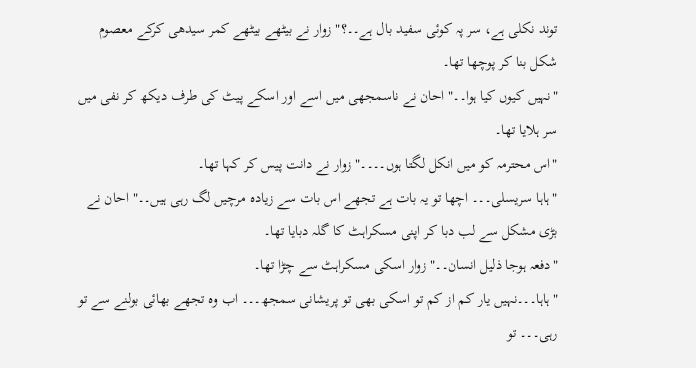توند نکلی ہے، سر پہ کوئی سفید بال ہے۔۔؟" زوار نے بیٹھے بیٹھے کمر سیدھی کرکے معصوم شکل بنا کر پوچھا تھا۔
"نہیں کیوں کیا ہوا۔۔" احان نے ناسمجھی میں اسے اور اسکے پیٹ کی طرف دیکھ کر نفی میں سر ہلایا تھا۔
"اس محترمہ کو میں انکل لگتا ہوں۔۔۔۔" زوار نے دانت پیس کر کہا تھا۔
"ہاہا سریسلی۔۔۔ اچھا تو یہ بات ہے تجھے اس بات سے زیادہ مرچیں لگ رہی ہیں۔۔" احان نے بڑی مشکل سے لب دبا کر اپنی مسکراہٹ کا گلہ دبایا تھا۔
"دفعہ ہوجا ذلیل انسان۔۔" زوار اسکی مسکراہٹ سے چڑا تھا۔
"ہاہا۔۔۔نہیں یار کم از کم تو اسکی بھی تو پریشانی سمجھ۔۔۔ اب وہ تجھے بھائی بولنے سے تو رہی۔۔۔ تو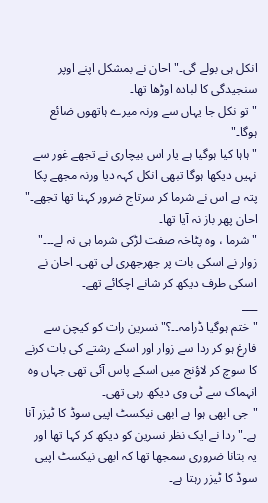انکل ہی بولے گی۔" احان نے بمشکل اپنے اوپر سنجیدگی کا لبادہ اوڑھا تھا۔
"تو نکل جا یہاں سے ورنہ میرے ہاتھوں ضائع ہوگا۔"
"ہاہا کیا ہوگیا ہے یار اس بیچاری نے تجھے غور سے نہیں دیکھا ہوگا تبھی انکل کہہ دیا ورنہ مجھے پکا پتہ ہے اس نے شرما کر سرتاج ضرور کہنا تھا تجھے۔" احان پھر باز نہ آیا تھا۔
"شرما ، وہ پٹاخہ صفت لڑکی شرما ہی نہ لے۔۔۔" زوار نے اسکی بات پر جھرجھری لی تھی۔ احان نے اسکی طرف دیکھ کر شانے اچکائے تھے۔
___
"ختم ہوگیا ڈرامہ۔۔؟" نسرین رات کو کیچن سے فارغ ہو کر ردا سے زوار اور اسکے رشتے کی بات کرنے کا سوچ کر لاؤنج میں اسکے پاس آئی تھی جہاں وہ انہماک سے ٹی وی دیکھ رہی تھی۔
"جی ابھی ہوا ہے ابھی نیکسٹ اپیی سوڈ کا ٹیزر آنا ہے۔" ردا نے ایک نظر نسرین کو دیکھ کر کہا تھا اور یہ بتانا ضروری سمجھا تھا کہ ابھی نیکسٹ اپیی سوڈ کا ٹیزر رہتا ہے۔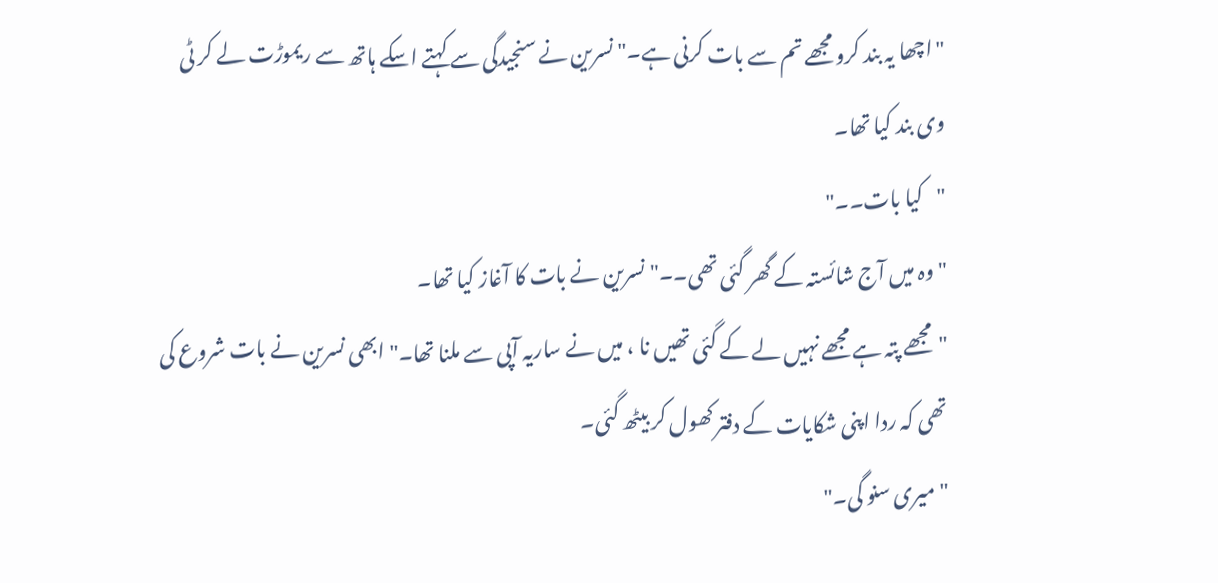"اچھا یہ بند کرو مجھے تم سے بات کرنی ہے۔" نسرین نے سنجیدگی سے کہتے اسکے ہاتھ سے ریموڑت لے کر ٹی وی بند کیا تھا۔
"کیا بات۔۔"
"وہ میں آج شائستہ کے گھر گئی تھی۔۔" نسرین نے بات کا آغاز کیا تھا۔
"مجھے پتہ ہے مجھے نہیں لے کے گئی تھیں نا ، میں نے ساریہ آپی سے ملنا تھا۔" ابھی نسرین نے بات شروع کی تھی کہ ردا اپنی شکایات کے دفتر کھول کر بیٹھ گئی۔
"میری سنو گی۔"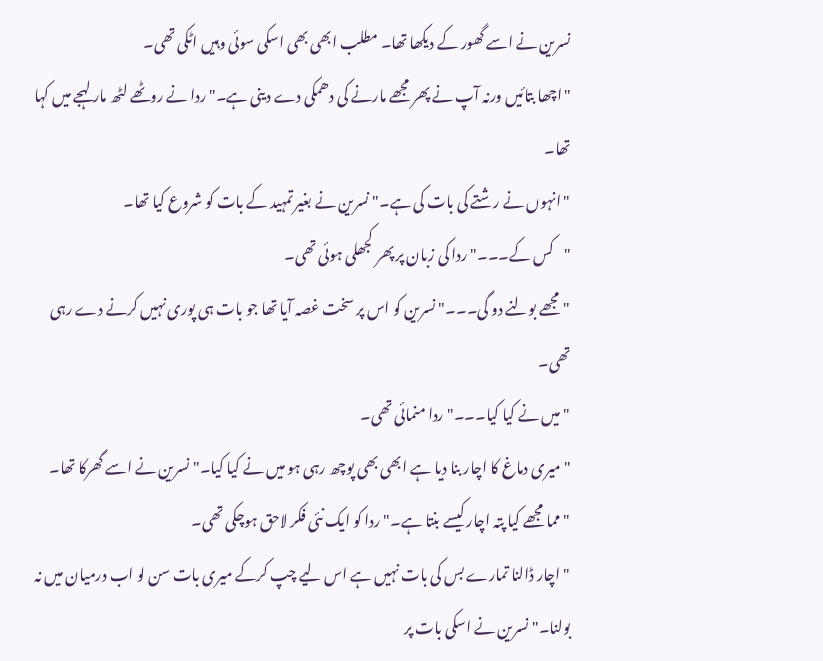نسرین نے اسے گھور کے دیکھا تھا۔ مطلب ابھی بھی اسکی سوئی وہیں اٹکی تھی۔
"اچھا بتائیں ورنہ آپ نے پھر مجھے مارنے کی دھمکی دے دینی ہے۔" ردا نے روٹھے لٹھ مار لہجے میں کہا تھا۔
"انہوں نے رشتے کی بات کی ہے۔" نسرین نے بغیر تمہید کے بات کو شروع کیا تھا۔
"کس کے۔۔۔" ردا کی زبان پر پھر کجھلی ہوئی تھی۔
"مجھے بولنے دو گی۔۔۔" نسرین کو اس پر سخت غصہ آیا تھا جو بات ہی پوری نہیں کرنے دے رہی تھی۔
"میں نے کیا کیا۔۔۔" ردا منمائی تھی۔
"میری دماغ کا اچار بنا دیا ہے ابھی بھی پوچھ رہی ہو میں نے کیا کیا۔" نسرین نے اسے گھرکا تھا۔
"مما مجھے کیا پتہ اچار کیسے بنتا ہے۔" ردا کو ایک نئی فکر لاحق ہوچکی تھی۔
"اچار ڈالنا تمارے بس کی بات نہیں ہے اس لیے چپ کرکے میری بات سن لو اب درمیان میں نہ بولنا۔" نسرین نے اسکی بات پر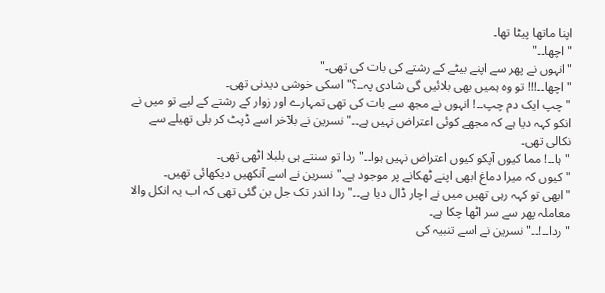اپنا ماتھا پیٹا تھا۔
"اچھا۔۔"
"انہوں نے پھر سے اپنے بیٹے کے رشتے کی بات کی تھی۔"
"اچھا۔۔!!! تو وہ ہمیں بھی بلائیں گی شادی پہ۔۔؟" اسکی خوشی دیدنی تھی۔
"چپ ایک دم چپ۔۔! انہوں نے مجھ سے بات کی تھی تمہارے اور زوار کے رشتے کے لیے تو میں نے انکو کہہ دیا ہے کہ مجھے کوئی اعتراض نہیں ہے۔۔" نسرین نے بلآخر اسے ڈپٹ کر بلی تھیلے سے نکالی تھی۔
"ہا۔۔! مما کیوں آپکو کیوں اعتراض نہیں ہوا۔۔" ردا تو سنتے ہی بلبلا اٹھی تھی۔
"کیوں کہ میرا دماغ ابھی اپنے ٹھکانے پر موجود ہے۔" نسرین نے اسے آنکھیں دیکھائی تھیں۔
"ابھی تو کہہ رہی تھیں میں نے اچار ڈال دیا ہے۔۔" ردا اندر تک جل بن گئی تھی کہ اب یہ انکل والا معاملہ پھر سے سر اٹھا چکا ہے۔
"ردا۔۔!۔۔" نسرین نے اسے تنبیہ کی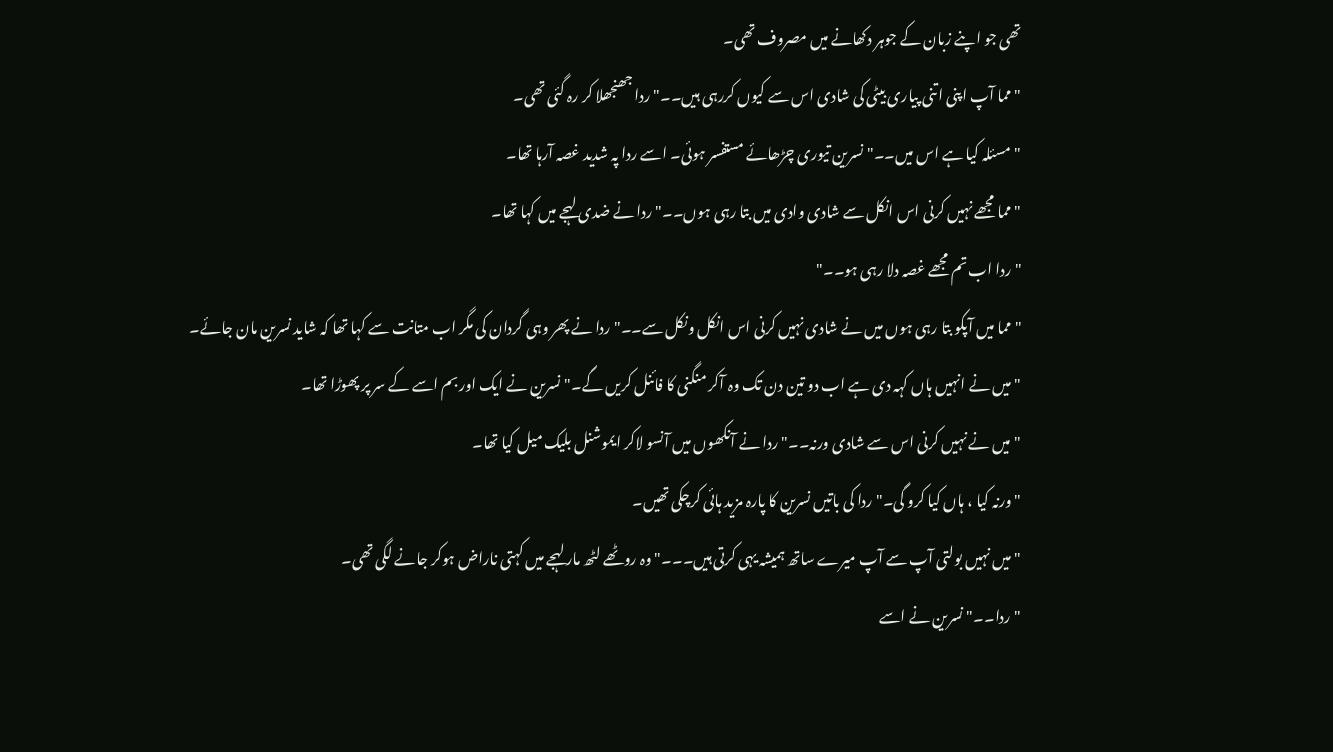تھی جو اپنے زبان کے جوہر دکھانے میں مصروف تھی۔
"مما آپ اپنی اتنی پیاری بیٹی کی شادی اس سے کیوں کررہی ہیں۔۔" ردا جھنجھلا کر رہ گئی تھی۔
"مسئلہ کیا ہے اس میں۔۔" نسرین تیوری چڑھائے مستفسر ہوئی۔ اسے ردا پہ شدید غصہ آرہا تھا۔
"مما مجھے نہیں کرنی اس انکل سے شادی وادی میں بتا رہی ہوں۔۔" ردا نے ضدی لہجے میں کہا تھا۔
"ردا اب تم مجھے غصہ دلا رہی ہو۔۔"
"مما میں آپکو بتا رہی ہوں میں نے شادی نہیں کرنی اس انکل ونکل سے۔۔" ردا نے پھر وہی گردان کی مگر اب متانت سے کہا تھا کہ شاید نسرین مان جائے۔
"میں نے انہیں ہاں کہہ دی ہے اب دو تین دن تک وہ آکر منگنی کا فائنل کریں گے۔" نسرین نے ایک اور بم اسے کے سر پر پھوڑا تھا۔
"میں نے نہیں کرنی اس سے شادی ورنہ۔۔" ردا نے آنکھوں میں آنسو لاکر ایموشنل بلیک میل کیا تھا۔
"ورنہ کیا ، ہاں کیا کرو گی۔" ردا کی باتیں نسرین کا پارہ مزید ہائی کرچکی تھیں۔
"میں نہیں بولتی آپ سے آپ میرے ساتھ ہمیشہ یہی کرتی ہیں۔۔۔" وہ روٹھے لٹھ مار لہجے میں کہتی ناراض ہوکر جانے لگی تھی۔
"ردا۔۔" نسرین نے اسے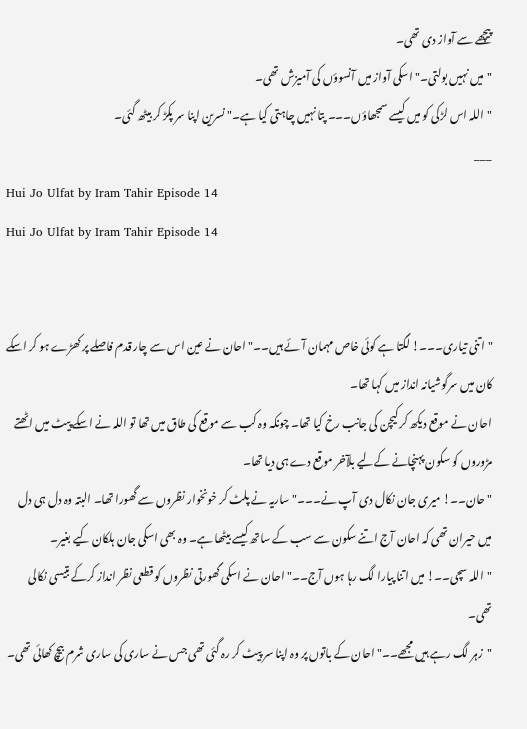پیچھے سے آواز دی تھی۔
"میں نہیں بولتی۔" اسکی آواز میں آنسوؤں کی آمیزش تھی۔
"اللہ اس لڑکی کو میں کیسے سمجھاؤں۔۔۔ پتا نہیں چاہتی کیا ہے۔" نسرین اپنا سر پکڑ کر بیٹھ گئی۔
___
Hui Jo Ulfat by Iram Tahir Episode 14
Hui Jo Ulfat by Iram Tahir Episode 14


"اتنی تیاری۔۔۔! لگتا ہے کوئی خاص مہمان آئے ہیں۔۔" احان نے عین اس سے چار قدم فاصلے پر کھڑے ہو کر اسکے کان میں سرگوشیانہ انداز میں کہا تھا۔
احان نے موقع دیکھ کر کیچن کی جانب رخ کیا تھا۔ چونکہ وہ کب سے موقع کی طاق میں تھا تو اللہ نے اسکے پیٹ میں اٹھتے مڑوروں کو سکون پہنچانے کےلیے بلآخر موقع دے ہی دیا تھا۔
"حان۔۔! میری جان نکال دی آپ نے۔۔۔" ساریہ نے پلٹ کر خونخوار نظروں سے گھورا تھا۔ البتہ وہ دل ہی دل میں حیران تھی کہ احان آج اتنے سکون سے سب کے ساتھ کیسے بیٹھا ہے۔ وہ بھی اسکی جان ہلکان کیے بغیر۔
"اللہ سچی۔۔! میں اتنا پیارا لگ رہا ہوں آج۔۔" احان نے اسکی گھورتی نظروں کو قطعی نظر انداز کرکے بتیسی نکالی تھی۔
"زہر لگ رہے ہیں مجھے۔۔" احان کے باتوں پر وہ اپنا سر پیٹ کر رہ گئی تھی جس نے ساری کی ساری شرم بیچ کھائی تھی۔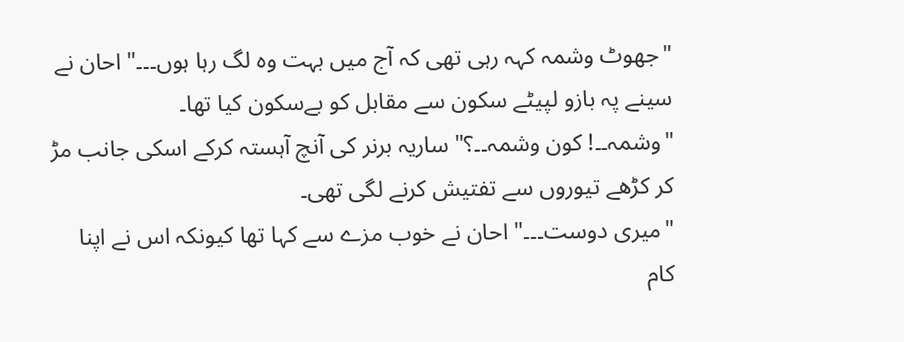"جھوٹ وشمہ کہہ رہی تھی کہ آج میں بہت وہ لگ رہا ہوں۔۔۔" احان نے سینے پہ بازو لپیٹے سکون سے مقابل کو بےسکون کیا تھا۔
"وشمہ۔۔! کون وشمہ۔۔؟" ساریہ برنر کی آنچ آہستہ کرکے اسکی جانب مڑ کر کڑھے تیوروں سے تفتیش کرنے لگی تھی۔
"میری دوست۔۔۔" احان نے خوب مزے سے کہا تھا کیونکہ اس نے اپنا کام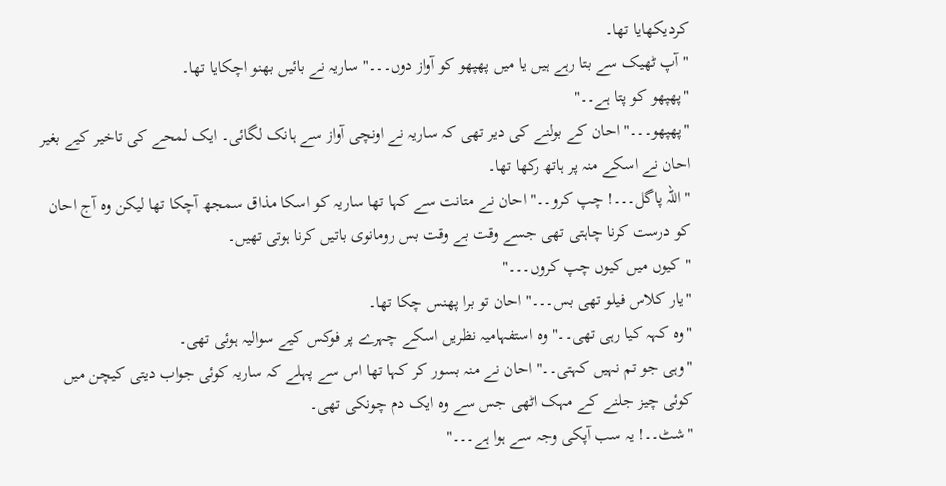کردیکھایا تھا۔
"آپ ٹھیک سے بتا رہے ہیں یا میں پھپھو کو آواز دوں۔۔۔" ساریہ نے بائیں بھنو اچکایا تھا۔
"پھپھو کو پتا ہے۔۔"
"پھپھو۔۔۔" احان کے بولنے کی دیر تھی کہ ساریہ نے اونچی آواز سے ہانک لگائی۔ ایک لمحے کی تاخیر کیے بغیر احان نے اسکے منہ پر ہاتھ رکھا تھا۔
"اللہ پاگل۔۔۔! چپ کرو۔۔" احان نے متانت سے کہا تھا ساریہ کو اسکا مذاق سمجھ آچکا تھا لیکن وہ آج احان کو درست کرنا چاہتی تھی جسے وقت بے وقت بس رومانوی باتیں کرنا ہوتی تھیں۔
"کیوں میں کیوں چپ کروں۔۔۔"
"یار کلاس فیلو تھی بس۔۔۔" احان تو برا پھنس چکا تھا۔
"وہ کہہ کیا رہی تھی۔۔" وہ استفہامیہ نظریں اسکے چہرے پر فوکس کیے سوالیہ ہوئی تھی۔
"وہی جو تم نہیں کہتی۔۔" احان نے منہ بسور کر کہا تھا اس سے پہلے کہ ساریہ کوئی جواب دیتی کیچن میں کوئی چیز جلنے کے مہک اٹھی جس سے وہ ایک دم چونکی تھی۔
"شٹ۔۔! یہ سب آپکی وجہ سے ہوا ہے۔۔۔"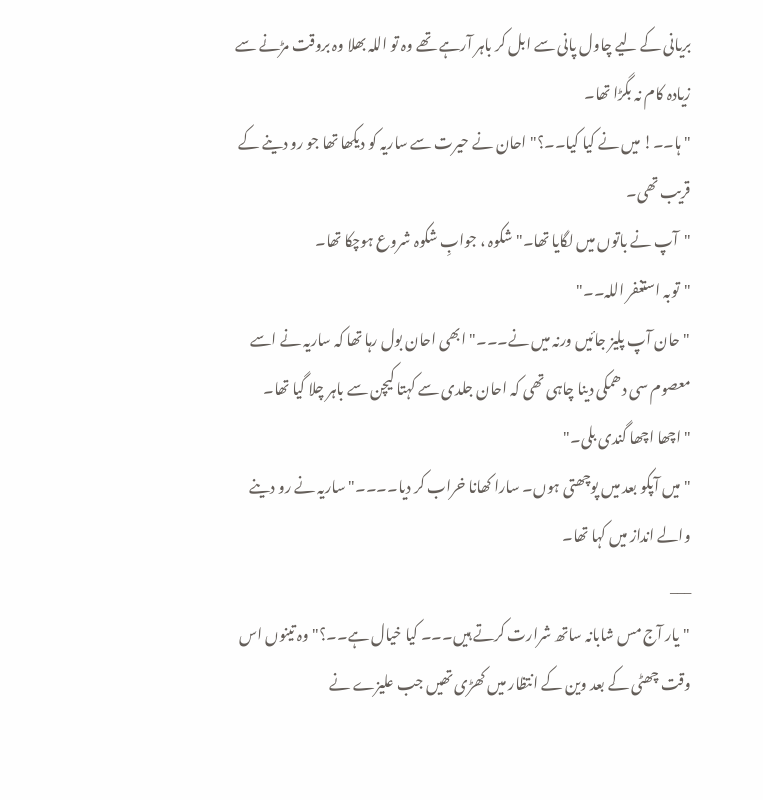بریانی کے لیے چاول پانی سے ابل کر باہر آرہے تھے وہ تو اللہ بھلا وہ بروقت مڑنے سے زیادہ کام نہ بگڑا تھا۔
"ہا۔۔! میں نے کیا کیا۔۔؟" احان نے حیرت سے ساریہ کو دیکھا تھا جو رو دینے کے قریب تھی۔
"آپ نے باتوں میں لگایا تھا۔" شکوہ ، جوابِ شکوہ شروع ہوچکا تھا۔
"توبہ استغفر اللہ۔۔"
"حان آپ پلیز جائیں ورنہ میں نے۔۔۔" ابھی احان بول رہا تھا کہ ساریہ نے اسے معصوم سی دھمکی دینا چاہی تھی کہ احان جلدی سے کہتا کیچن سے باہر چلا گیا تھا۔
"اچھا اچھا گندی بلی۔"
"میں آپکو بعد میں پوچھتی ہوں۔ سارا کھانا خراب کر دیا۔۔۔۔" ساریہ نے رو دینے والے انداز میں کہا تھا۔
___
"یار آج مس شابانہ ساتھ شرارت کرتے ہیں۔۔۔ کیا خیال ہے۔۔؟" وہ تینوں اس وقت چھٹی کے بعد وین کے انتظار میں کھڑی تھیں جب علیزے نے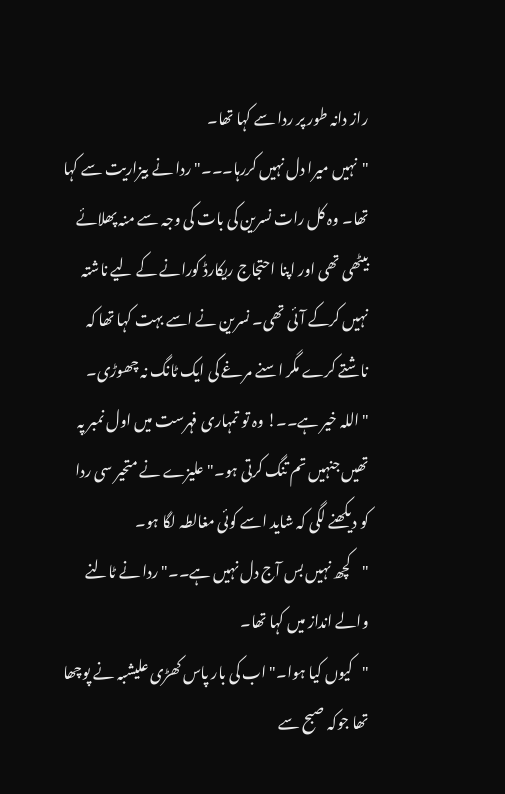راز دانہ طور پر ردا سے کہا تھا۔
"نہیں میرا دل نہیں کررہا۔۔۔" ردا نے بیزاریت سے کہا تھا۔ وہ کل رات نسرین کی بات کی وجہ سے منہ پھلائے بیٹھی تھی اور اپنا احتجاج ریکارڈ کورانے کے لیے ناشتہ نہیں کرکے آئی تھی۔ نسرین نے اسے بہت کہا تھا کہ ناشتے کرے مگر اسنے مرغے کی ایک ٹانگ نہ چھوڑی۔
"اللہ خیر ہے۔۔! وہ تو تمہاری فہرست میں اول نمبر پہ تھیں جنہیں تم تنگ کرتی ہو۔" علیزے نے متحیر سی ردا کو دیکھنے لگی کہ شاید اسے کوئی مغالطہ لگا ہو۔
"کچھ نہیں بس آج دل نہیں ہے۔۔" ردا نے ٹالنے والے انداز میں کہا تھا۔
"کیوں کیا ہوا۔" اب کی بار پاس کھڑی علیشبہ نے پوچھا تھا جوکہ صبح سے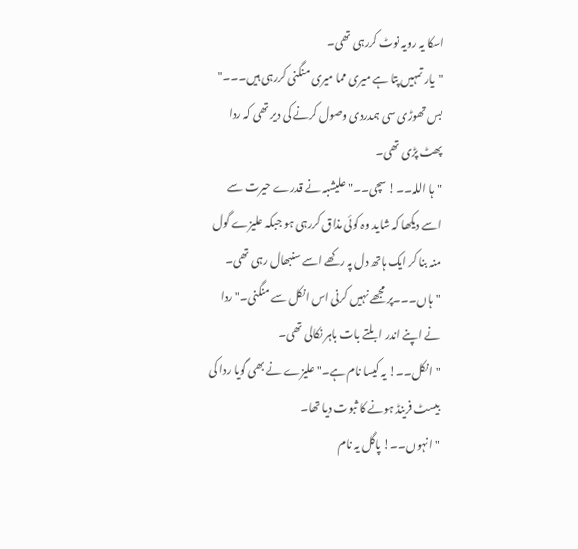اسکا یہ رویہ نوٹ کررہی تھی۔
"یار تمہیں پتا ہے میری مما میری منگنی کررہی ہیں۔۔۔" بس تھوڑی سی ہمدردی وصول کرنے کی دیر تھی کہ ردا پھٹ پڑی تھی۔
"ہا اللہ۔۔! سچی۔۔" علیشبہ نے قدرے حیرت سے اسے دیکھا کہ شاید وہ کوئی مذاق کررہی ہو جبکہ علیزے گول منہ بنا کر ایک ہاتھ دل پہ رکھے اسے سنبھال رہی تھی۔
"ہاں۔۔۔پر مجھے نہیں کرنی اس انکل سے منگنی۔" ردا نے اپنے اندر ابلتے بات باہر نکالی تھی۔
"انکل۔۔! یہ کیسا نام ہے۔" علیزے نے بھی گویا ردا کی بیسٹ فرینڈ ہونے کا ثبوت دیا تھا۔
"انہوں۔۔! پاگل یہ نام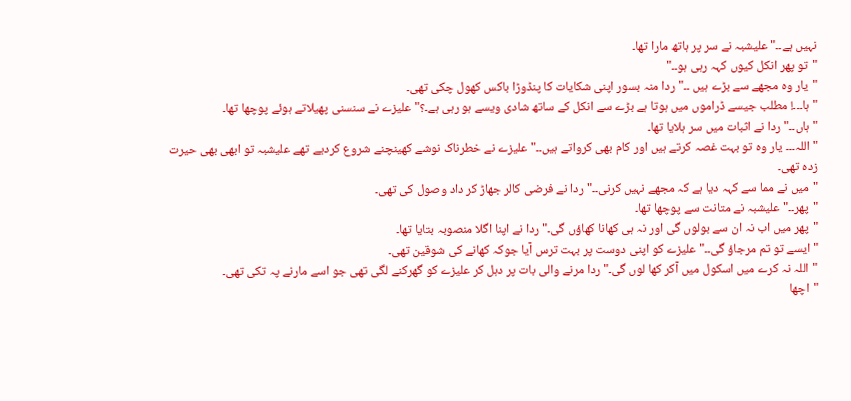نہیں ہے۔۔" علیشبہ نے سر پر ہاتھ مارا تھا۔
"تو پھر انکل کیوں کہہ رہی ہو۔۔"
"یار وہ مجھے سے بڑے ہیں ۔۔" ردا منہ بسور اپنی شکایات کا پنڈوڑا باکس کھول چکی تھی۔
"ہا۔۔۔! مطلب جیسے ڈراموں میں ہوتا ہے بڑے سے انکل کے ساتھ شادی ویسے ہو رہی ہے۔؟" علیزے نے سنسنی پھیلاتے ہوئے پوچھا تھا۔
"ہاں۔۔" ردا نے اثبات میں سر ہلایا تھا۔
"اللہ۔۔۔ یار وہ تو بہت غصہ کرتے ہیں اور کام بھی کرواتے ہیں۔۔" علیزے نے خطرناک نوشے کھینچنے شروع کردیے تھے علیشبہ تو ابھی بھی حیرت زدہ تھی۔
"میں نے مما سے کہہ دیا ہے کہ مجھے نہیں کرنی۔۔" ردا نے فرضی کالر جھاڑ کر داد وصول کی تھی۔
"پھر۔۔" علیشبہ نے متانت سے پوچھا تھا۔
"پھر میں اب نہ ان سے بولوں گی اور نہ ہی کھانا کھاؤں گی۔" ردا نے اپنا اگلا منصوبہ بتایا تھا۔
"ایسے تو تم مرجاؤ گی۔۔" علیزے کو اپنی دوست پر بہت ترس آیا جوکہ کھانے کی شوقین تھی۔
"اللہ نہ کرے میں اسکول میں آکر کھا لوں گی۔" ردا مرنے والی بات پر دہل کر علیزے کو گھرکنے لگی تھی جو اسے مارنے پہ تکی تھی۔
"اچھا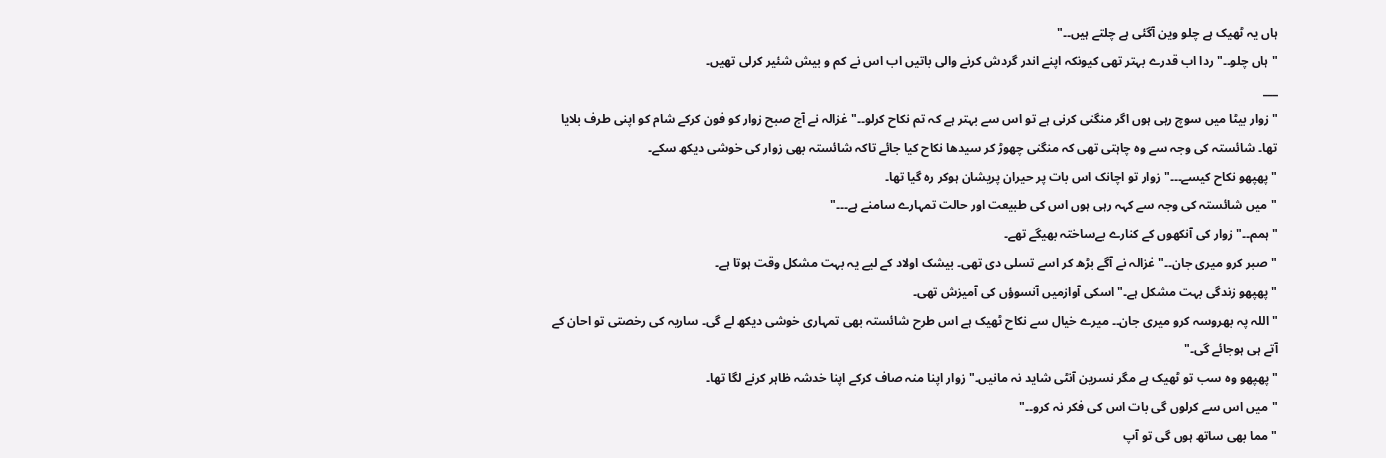ہاں یہ ٹھیک ہے چلو وین آگئی ہے چلتے ہیں۔۔"
"ہاں چلو۔۔" ردا اب قدرے بہتر تھی کیونکہ اپنے اندر گردش کرنے والی باتیں اب اس نے کم و بیش شئیر کرلی تھیں۔
___
"زوار بیٹا میں سوچ رہی ہوں اگر منگنی کرنی ہے تو اس سے بہتر ہے کہ تم نکاح کرلو۔۔" غزالہ نے آج صبح زوار کو فون کرکے شام کو اپنی طرف بلایا تھا۔ شائستہ کی وجہ سے وہ چاہتی تھی کہ منگنی چھوڑ کر سیدھا نکاح کیا جائے تاکہ شائستہ بھی زوار کی خوشی دیکھ سکے۔
"پھپھو نکاح کیسے۔۔۔" زوار تو اچانک اس بات پر حیران پریشان ہوکر رہ گیا تھا۔
"میں شائستہ کی وجہ سے کہہ رہی ہوں اس کی طبیعت اور حالت تمہارے سامنے ہے۔۔۔"
"ہمم۔۔" زوار کی آنکھوں کے کنارے بےساختہ بھیگے تھے۔
"صبر کرو میری جان۔۔" غزالہ نے آگے بڑھ کر اسے تسلی دی تھی۔ بیشک اولاد کے لیے یہ بہت مشکل وقت ہوتا ہے۔
"پھپھو زندگی بہت مشکل ہے۔" اسکی آوازمیں آنسوؤں کی آمیزش تھی۔
"اللہ پہ بھروسہ کرو میری جان۔۔ میرے خیال سے نکاح ٹھیک ہے اس طرح شائستہ بھی تمہاری خوشی دیکھ لے گی۔ ساریہ کی رخصتی تو احان کے آتے ہی ہوجائے گی۔"
"پھپھو وہ سب تو ٹھیک ہے مگر نسرین آنٹی شاید نہ مانیں۔" زوار اپنا منہ صاف کرکے اپنا خدشہ ظاہر کرنے لگا تھا۔
"میں اس سے کرلوں گی بات اس کی فکر نہ کرو۔۔"
"مما بھی ساتھ ہوں گی تو آپ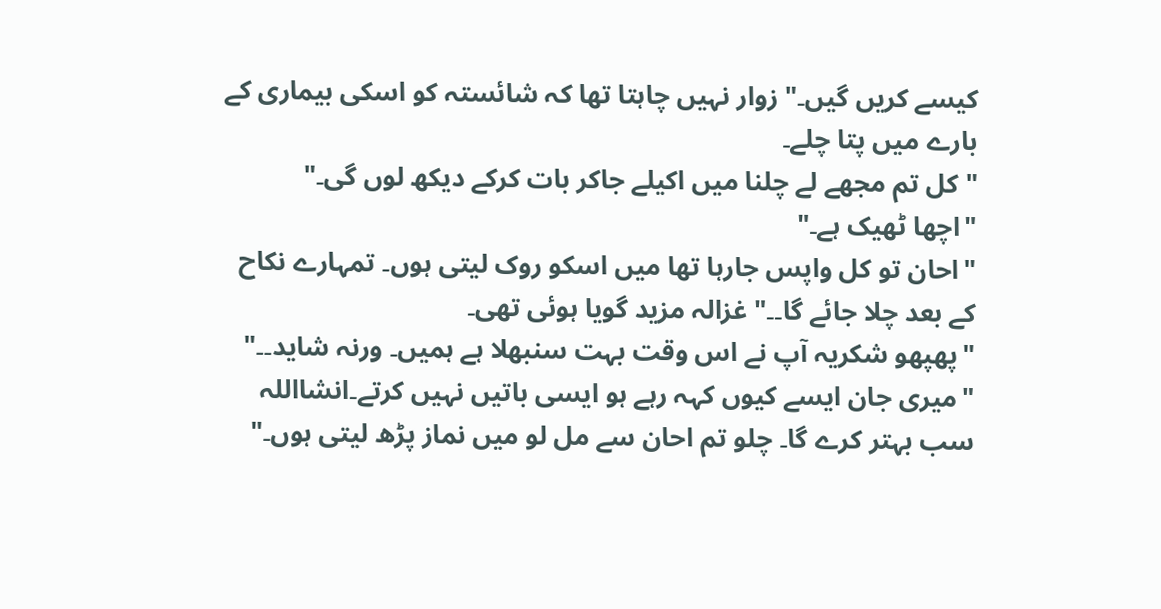کیسے کریں گیں۔" زوار نہیں چاہتا تھا کہ شائستہ کو اسکی بیماری کے بارے میں پتا چلے۔
"کل تم مجھے لے چلنا میں اکیلے جاکر بات کرکے دیکھ لوں گی۔"
"اچھا ٹھیک ہے۔"
"احان تو کل واپس جارہا تھا میں اسکو روک لیتی ہوں۔ تمہارے نکاح کے بعد چلا جائے گا۔۔" غزالہ مزید گویا ہوئی تھی۔
"پھپھو شکریہ آپ نے اس وقت بہت سنبھلا ہے ہمیں۔ ورنہ شاید۔۔"
"میری جان ایسے کیوں کہہ رہے ہو ایسی باتیں نہیں کرتے۔انشااللہ سب بہتر کرے گا۔ چلو تم احان سے مل لو میں نماز پڑھ لیتی ہوں۔"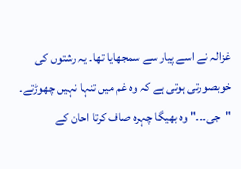غزالہ نے اسے پیار سے سمجھایا تھا۔ یہ رشتوں کی خوبصورتی ہوتی ہے کہ وہ غم میں تنہا نہیں چھوڑتے۔
"جی۔۔۔" وہ بھیگا چہرہ صاف کرتا احان کے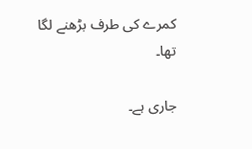کمرے کی طرف بڑھنے لگا تھا۔

جاری ہے۔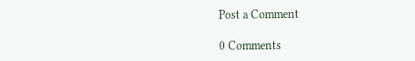Post a Comment

0 Comments